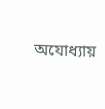অযোধ্যায়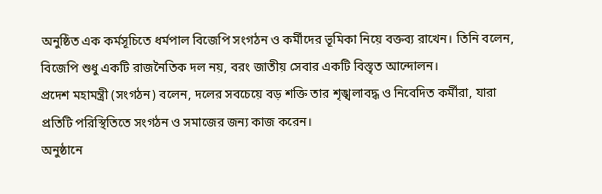অনুষ্ঠিত এক কর্মসূচিতে ধর্মপাল বিজেপি সংগঠন ও কর্মীদের ভূমিকা নিয়ে বক্তব্য রাখেন। তিনি বলেন, বিজেপি শুধু একটি রাজনৈতিক দল নয়, বরং জাতীয় সেবার একটি বিস্তৃত আন্দোলন।
প্রদেশ মহামন্ত্রী (সংগঠন) বলেন, দলের সবচেয়ে বড় শক্তি তার শৃঙ্খলাবদ্ধ ও নিবেদিত কর্মীরা, যারা প্রতিটি পরিস্থিতিতে সংগঠন ও সমাজের জন্য কাজ করেন।
অনুষ্ঠানে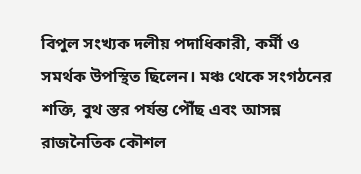বিপুল সংখ্যক দলীয় পদাধিকারী, কর্মী ও সমর্থক উপস্থিত ছিলেন। মঞ্চ থেকে সংগঠনের শক্তি, বুথ স্তর পর্যন্ত পৌঁছ এবং আসন্ন রাজনৈতিক কৌশল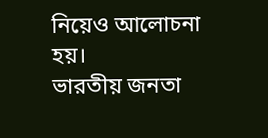নিয়েও আলোচনা হয়।
ভারতীয় জনতা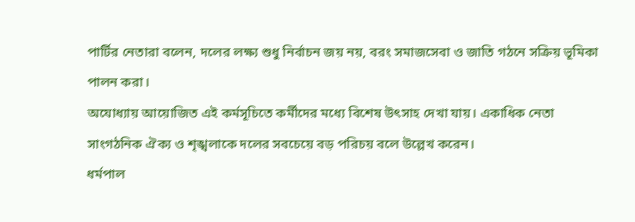পার্টির নেতারা বলেন, দলের লক্ষ্য শুধু নির্বাচন জয় নয়, বরং সমাজসেবা ও জাতি গঠনে সক্রিয় ভূমিকা পালন করা।
অযোধ্যায় আয়োজিত এই কর্মসূচিতে কর্মীদের মধ্যে বিশেষ উৎসাহ দেখা যায়। একাধিক নেতা সাংগঠনিক ঐক্য ও শৃঙ্খলাকে দলের সবচেয়ে বড় পরিচয় বলে উল্লেখ করেন।
ধর্মপাল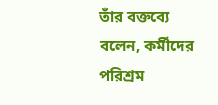তাঁর বক্তব্যে বলেন, কর্মীদের পরিশ্রম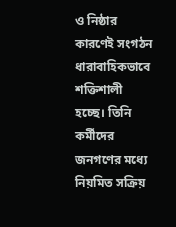ও নিষ্ঠার কারণেই সংগঠন ধারাবাহিকভাবে শক্তিশালী হচ্ছে। তিনি কর্মীদের জনগণের মধ্যে নিয়মিত সক্রিয়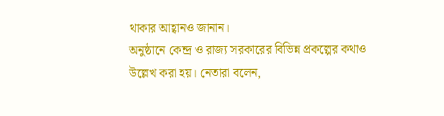থাকার আহ্বানও জানান।
অনুষ্ঠানে কেন্দ্র ও রাজ্য সরকারের বিভিন্ন প্রকল্পের কথাও উল্লেখ করা হয়। নেতারা বলেন,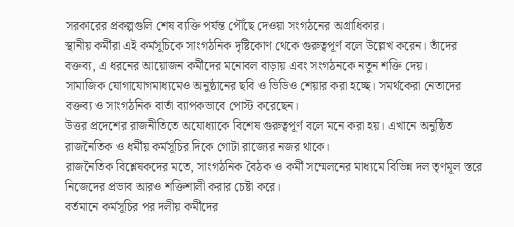সরকারের প্রকল্পগুলি শেষ ব্যক্তি পর্যন্ত পৌঁছে দেওয়া সংগঠনের অগ্রাধিকার।
স্থানীয় কর্মীরা এই কর্মসূচিকে সাংগঠনিক দৃষ্টিকোণ থেকে গুরুত্বপূর্ণ বলে উল্লেখ করেন। তাঁদের বক্তব্য, এ ধরনের আয়োজন কর্মীদের মনোবল বাড়ায় এবং সংগঠনকে নতুন শক্তি দেয়।
সামাজিক যোগাযোগমাধ্যমেও অনুষ্ঠানের ছবি ও ভিডিও শেয়ার করা হচ্ছে। সমর্থকেরা নেতাদের বক্তব্য ও সাংগঠনিক বার্তা ব্যাপকভাবে পোস্ট করেছেন।
উত্তর প্রদেশের রাজনীতিতে অযোধ্যাকে বিশেষ গুরুত্বপূর্ণ বলে মনে করা হয়। এখানে অনুষ্ঠিত রাজনৈতিক ও ধর্মীয় কর্মসূচির দিকে গোটা রাজ্যের নজর থাকে।
রাজনৈতিক বিশ্লেষকদের মতে, সাংগঠনিক বৈঠক ও কর্মী সম্মেলনের মাধ্যমে বিভিন্ন দল তৃণমূল স্তরে নিজেদের প্রভাব আরও শক্তিশালী করার চেষ্টা করে।
বর্তমানে কর্মসূচির পর দলীয় কর্মীদের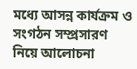মধ্যে আসন্ন কার্যক্রম ও সংগঠন সম্প্রসারণ নিয়ে আলোচনা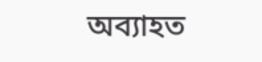অব্যাহত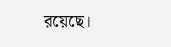রয়েছে।